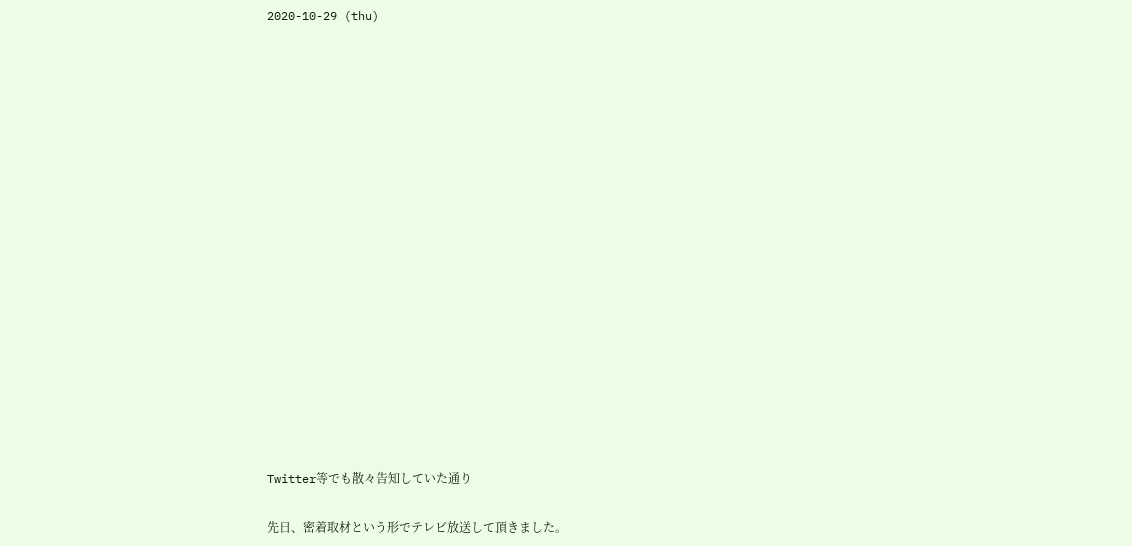2020-10-29 (thu)


















Twitter等でも散々告知していた通り

先日、密着取材という形でテレビ放送して頂きました。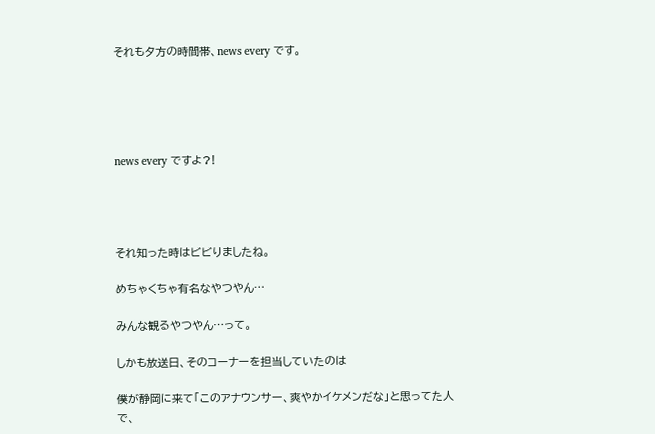それも夕方の時間帯、news every です。





news every ですよ?!




それ知った時はビビりましたね。

めちゃくちゃ有名なやつやん…

みんな観るやつやん…って。

しかも放送日、そのコーナーを担当していたのは

僕が静岡に来て「このアナウンサー、爽やかイケメンだな」と思ってた人で、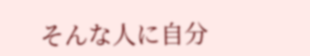そんな人に自分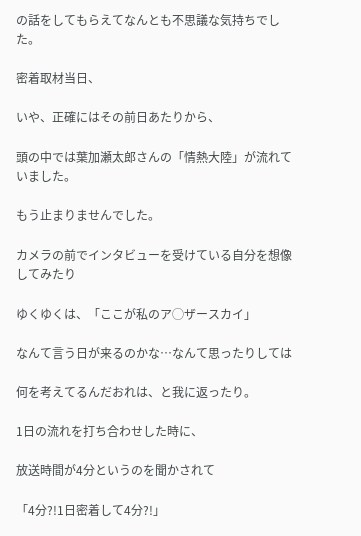の話をしてもらえてなんとも不思議な気持ちでした。

密着取材当日、

いや、正確にはその前日あたりから、

頭の中では葉加瀬太郎さんの「情熱大陸」が流れていました。

もう止まりませんでした。

カメラの前でインタビューを受けている自分を想像してみたり

ゆくゆくは、「ここが私のア◯ザースカイ」

なんて言う日が来るのかな…なんて思ったりしては

何を考えてるんだおれは、と我に返ったり。

1日の流れを打ち合わせした時に、

放送時間が4分というのを聞かされて

「4分?!1日密着して4分?!」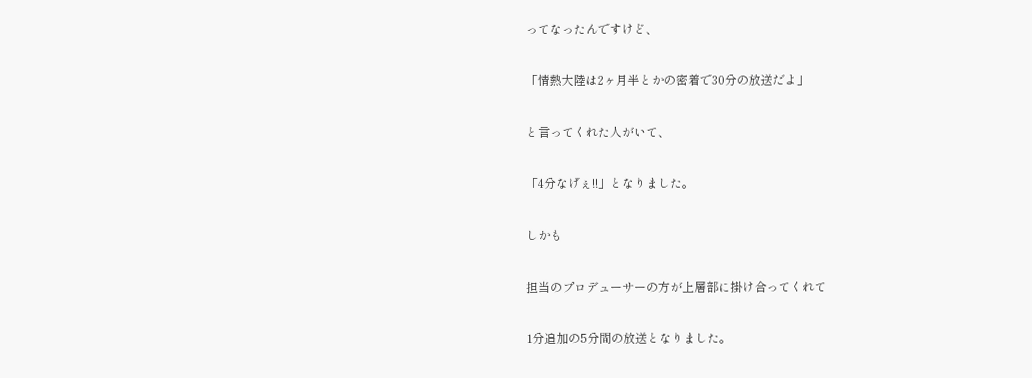ってなったんですけど、

「情熱大陸は2ヶ月半とかの密着で30分の放送だよ」

と言ってくれた人がいて、

「4分なげぇ!!」となりました。

しかも

担当のプロデューサーの方が上層部に掛け合ってくれて

1分追加の5分間の放送となりました。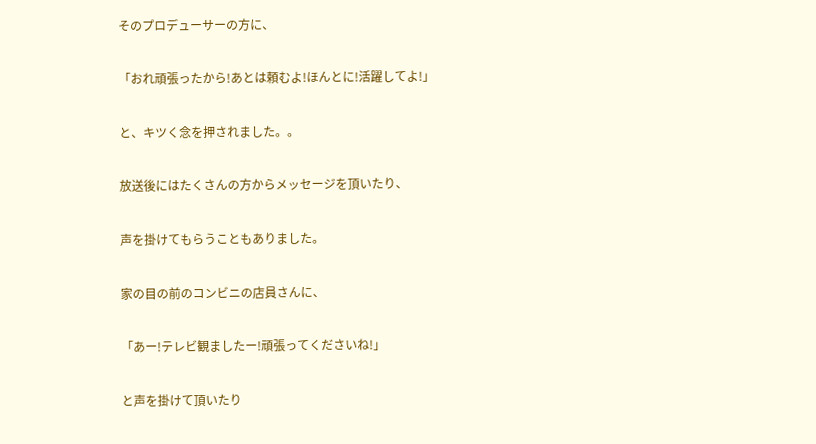そのプロデューサーの方に、

「おれ頑張ったから!あとは頼むよ!ほんとに!活躍してよ!」

と、キツく念を押されました。。

放送後にはたくさんの方からメッセージを頂いたり、

声を掛けてもらうこともありました。

家の目の前のコンビニの店員さんに、

「あー!テレビ観ましたー!頑張ってくださいね!」

と声を掛けて頂いたり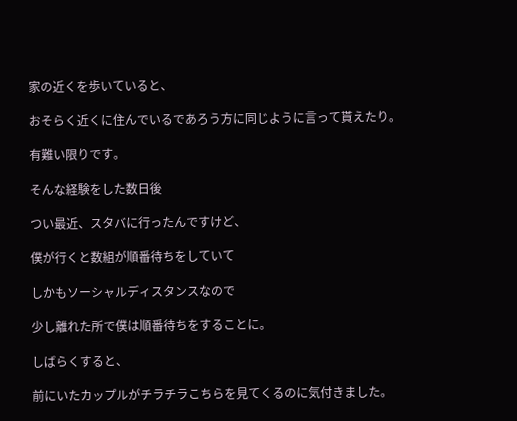家の近くを歩いていると、

おそらく近くに住んでいるであろう方に同じように言って貰えたり。

有難い限りです。

そんな経験をした数日後

つい最近、スタバに行ったんですけど、

僕が行くと数組が順番待ちをしていて

しかもソーシャルディスタンスなので

少し離れた所で僕は順番待ちをすることに。

しばらくすると、

前にいたカップルがチラチラこちらを見てくるのに気付きました。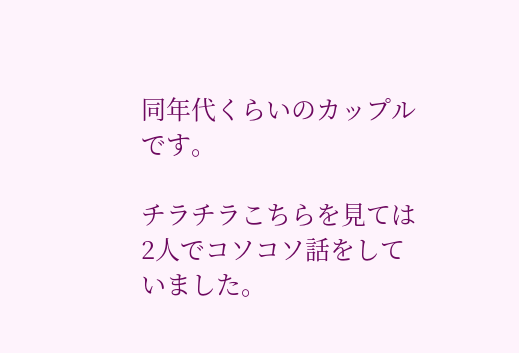同年代くらいのカップルです。

チラチラこちらを見ては2人でコソコソ話をしていました。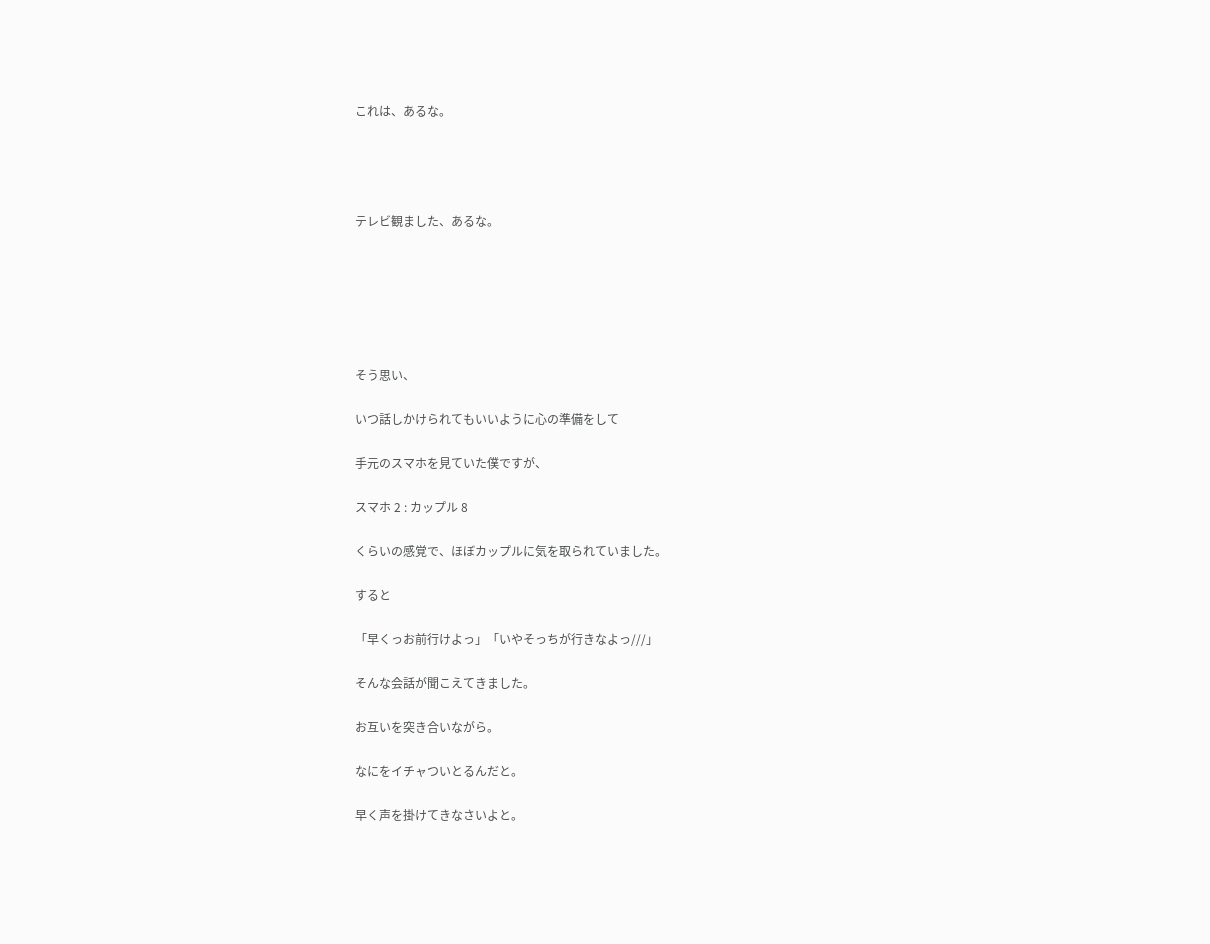これは、あるな。




テレビ観ました、あるな。






そう思い、

いつ話しかけられてもいいように心の準備をして

手元のスマホを見ていた僕ですが、

スマホ 2 : カップル 8

くらいの感覚で、ほぼカップルに気を取られていました。

すると

「早くっお前行けよっ」「いやそっちが行きなよっ///」

そんな会話が聞こえてきました。

お互いを突き合いながら。

なにをイチャついとるんだと。

早く声を掛けてきなさいよと。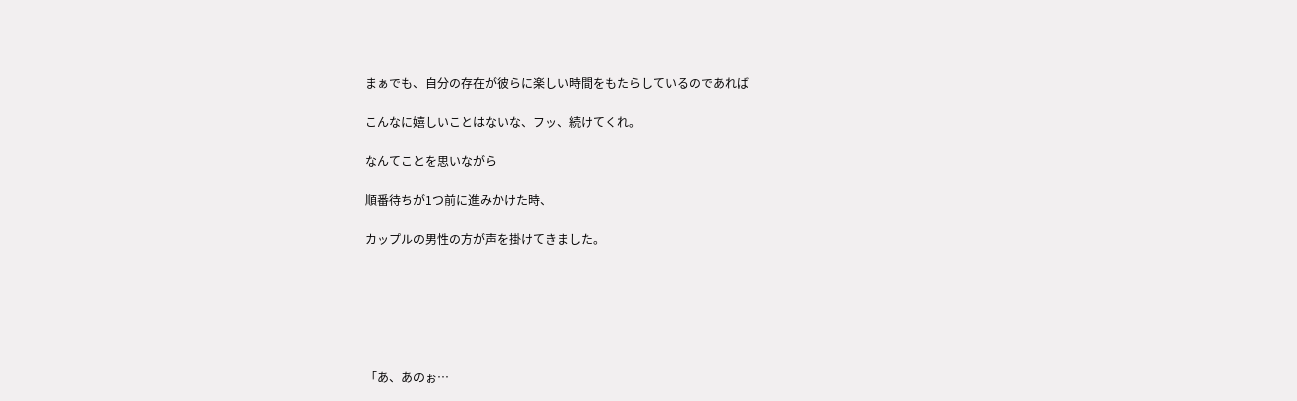まぁでも、自分の存在が彼らに楽しい時間をもたらしているのであれば

こんなに嬉しいことはないな、フッ、続けてくれ。

なんてことを思いながら

順番待ちが1つ前に進みかけた時、

カップルの男性の方が声を掛けてきました。






「あ、あのぉ…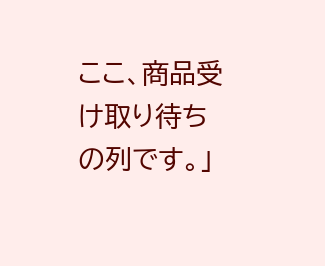ここ、商品受け取り待ちの列です。」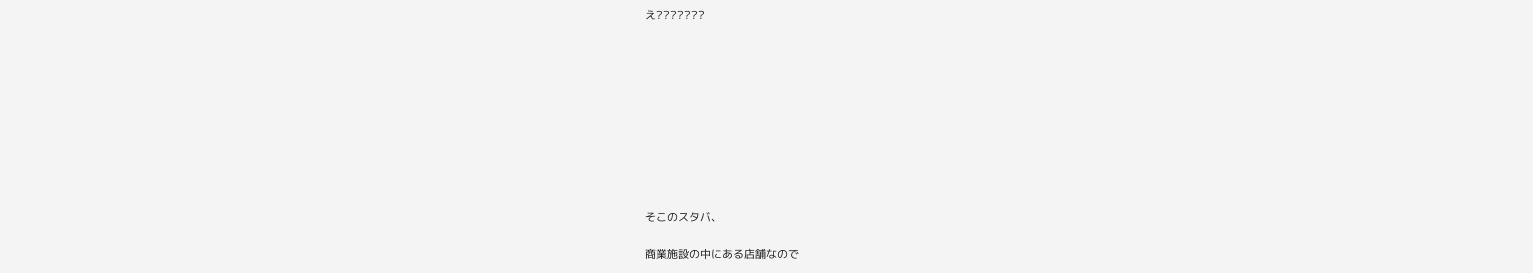え???????










そこのスタバ、

商業施設の中にある店舗なので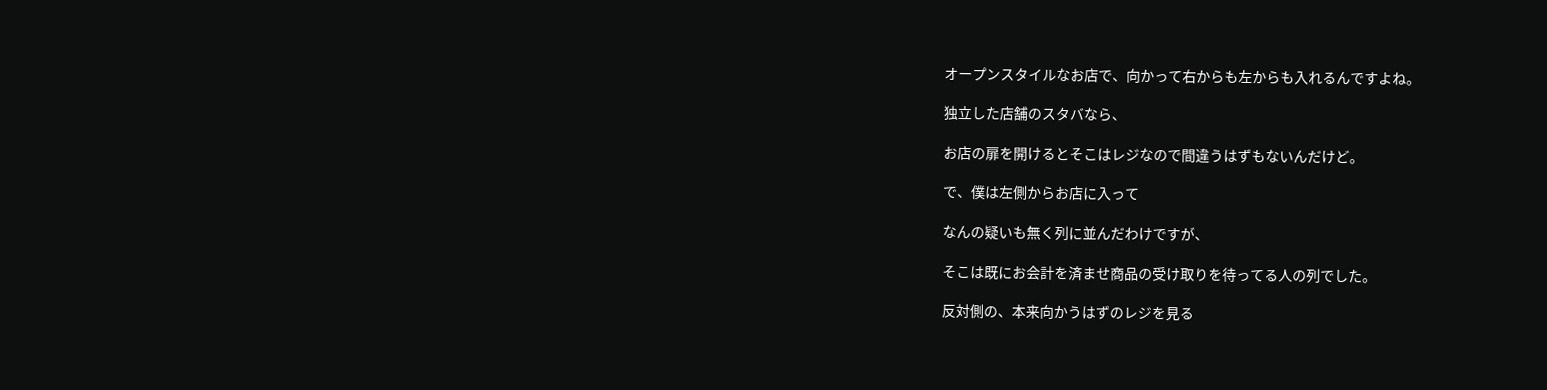オープンスタイルなお店で、向かって右からも左からも入れるんですよね。

独立した店舗のスタバなら、

お店の扉を開けるとそこはレジなので間違うはずもないんだけど。

で、僕は左側からお店に入って

なんの疑いも無く列に並んだわけですが、

そこは既にお会計を済ませ商品の受け取りを待ってる人の列でした。

反対側の、本来向かうはずのレジを見る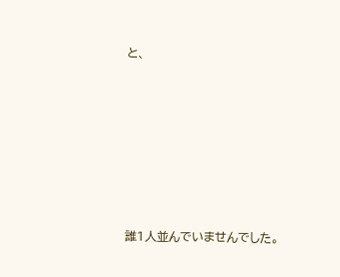と、








誰1人並んでいませんでした。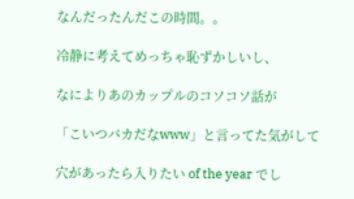なんだったんだこの時間。。

冷静に考えてめっちゃ恥ずかしいし、

なによりあのカップルのコソコソ話が

「こいつバカだなwww」と言ってた気がして

穴があったら入りたい of the year でし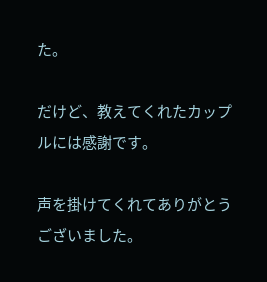た。

だけど、教えてくれたカップルには感謝です。

声を掛けてくれてありがとうございました。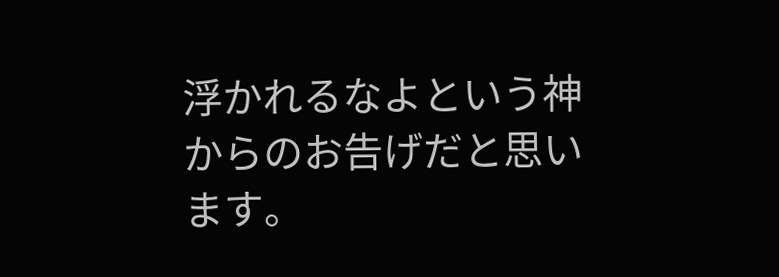浮かれるなよという神からのお告げだと思います。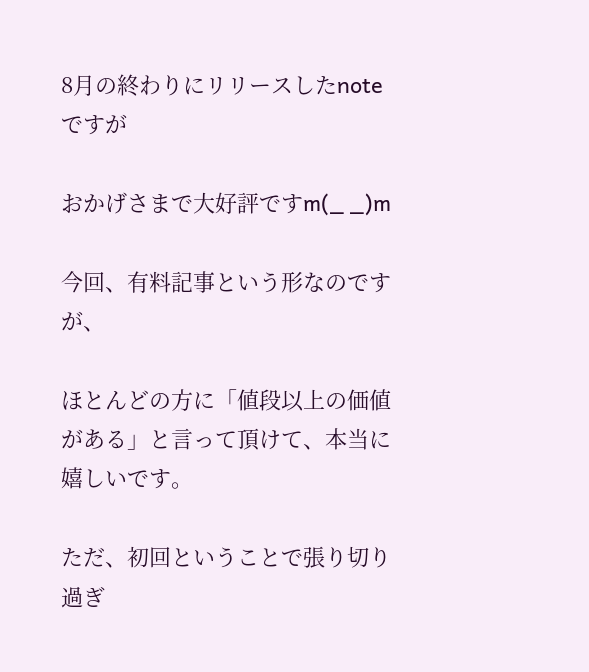8月の終わりにリリースしたnoteですが

おかげさまで大好評ですm(_ _)m

今回、有料記事という形なのですが、

ほとんどの方に「値段以上の価値がある」と言って頂けて、本当に嬉しいです。

ただ、初回ということで張り切り過ぎ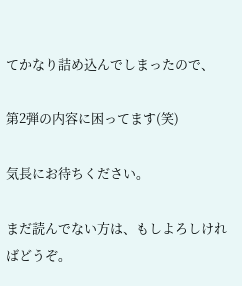てかなり詰め込んでしまったので、

第2弾の内容に困ってます(笑)

気長にお待ちください。

まだ読んでない方は、もしよろしければどうぞ。